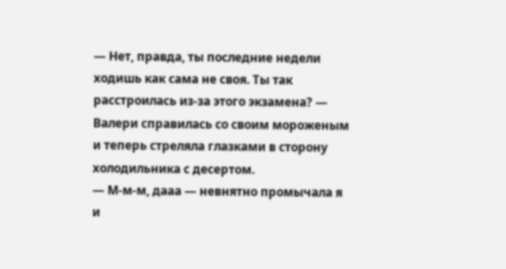— Нет, правда, ты последние недели ходишь как сама не своя. Ты так расстроилась из-за этого экзамена? — Валери справилась со своим мороженым и теперь стреляла глазками в сторону холодильника с десертом.
— М-м-м, дааа — невнятно промычала я и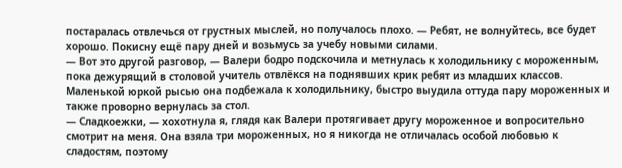постаралась отвлечься от грустных мыслей, но получалось плохо. — Ребят, не волнуйтесь, все будет хорошо. Покисну ещё пару дней и возьмусь за учебу новыми силами.
— Вот это другой разговор, — Валери бодро подскочила и метнулась к холодильнику с мороженным, пока дежурящий в столовой учитель отвлёкся на поднявших крик ребят из младших классов.
Маленькой юркой рысью она подбежала к холодильнику, быстро выудила оттуда пару мороженных и также проворно вернулась за стол.
— Сладкоежки, — хохотнула я, глядя как Валери протягивает другу мороженное и вопросительно смотрит на меня. Она взяла три мороженных, но я никогда не отличалась особой любовью к сладостям, поэтому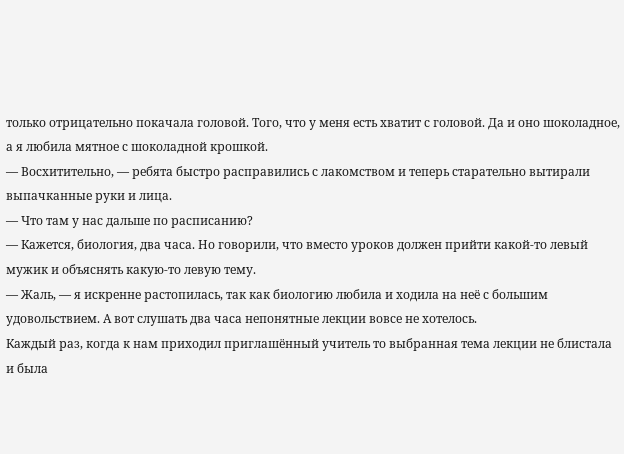только отрицательно покачала головой. Того, что у меня есть хватит с головой. Да и оно шоколадное, а я любила мятное с шоколадной крошкой.
— Восхитительно, — ребята быстро расправились с лакомством и теперь старательно вытирали выпачканные руки и лица.
— Что там у нас дальше по расписанию?
— Кажется, биология, два часа. Но говорили, что вместо уроков должен прийти какой-то левый мужик и объяснять какую-то левую тему.
— Жаль, — я искренне растопилась, так как биологию любила и ходила на неё с большим удовольствием. А вот слушать два часа непонятные лекции вовсе не хотелось.
Каждый раз, когда к нам приходил приглашённый учитель то выбранная тема лекции не блистала и была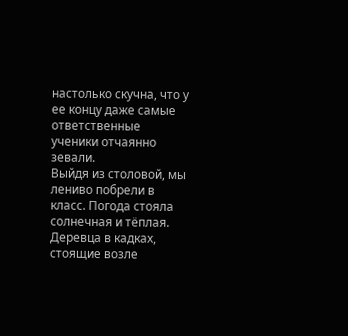настолько скучна, что у ее концу даже самые ответственные ученики отчаянно зевали.
Выйдя из столовой, мы лениво побрели в класс. Погода стояла солнечная и тёплая. Деревца в кадках, стоящие возле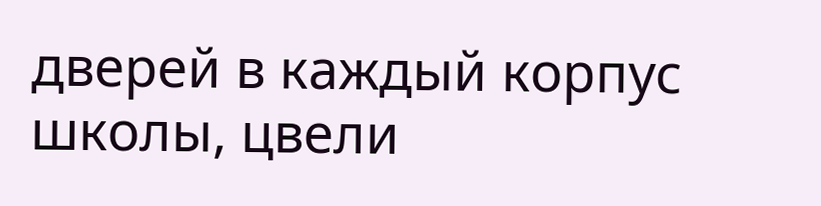дверей в каждый корпус школы, цвели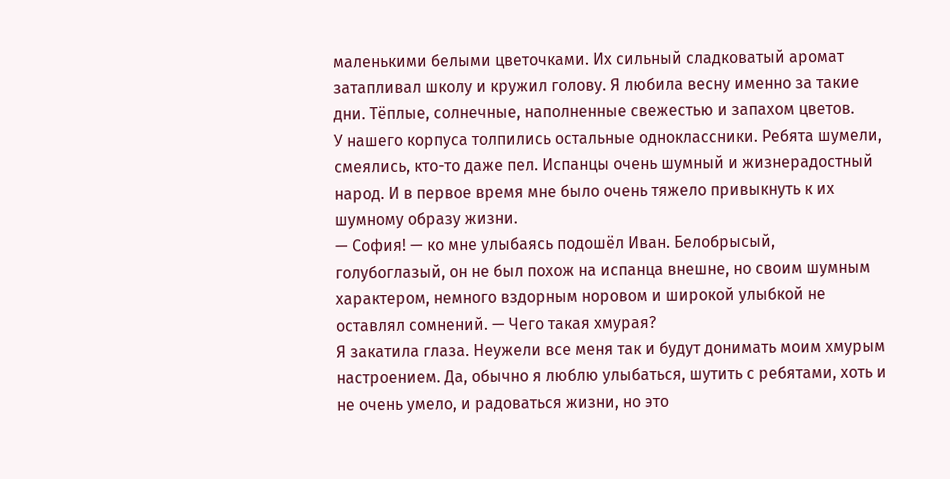маленькими белыми цветочками. Их сильный сладковатый аромат затапливал школу и кружил голову. Я любила весну именно за такие дни. Тёплые, солнечные, наполненные свежестью и запахом цветов.
У нашего корпуса толпились остальные одноклассники. Ребята шумели, смеялись, кто-то даже пел. Испанцы очень шумный и жизнерадостный народ. И в первое время мне было очень тяжело привыкнуть к их шумному образу жизни.
— София! — ко мне улыбаясь подошёл Иван. Белобрысый, голубоглазый, он не был похож на испанца внешне, но своим шумным характером, немного вздорным норовом и широкой улыбкой не оставлял сомнений. — Чего такая хмурая?
Я закатила глаза. Неужели все меня так и будут донимать моим хмурым настроением. Да, обычно я люблю улыбаться, шутить с ребятами, хоть и не очень умело, и радоваться жизни, но это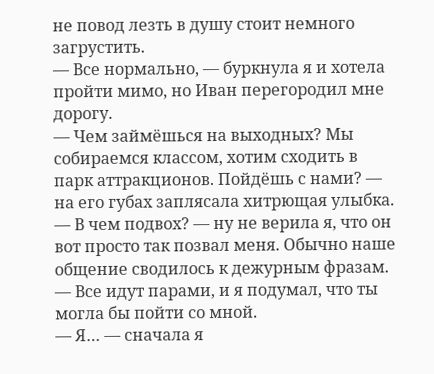не повод лезть в душу стоит немного загрустить.
— Все нормально, — буркнула я и хотела пройти мимо, но Иван перегородил мне дорогу.
— Чем займёшься на выходных? Мы собираемся классом, хотим сходить в парк аттракционов. Пойдёшь с нами? — на его губах заплясала хитрющая улыбка.
— В чем подвох? — ну не верила я, что он вот просто так позвал меня. Обычно наше общение сводилось к дежурным фразам.
— Все идут парами, и я подумал, что ты могла бы пойти со мной.
— Я… — сначала я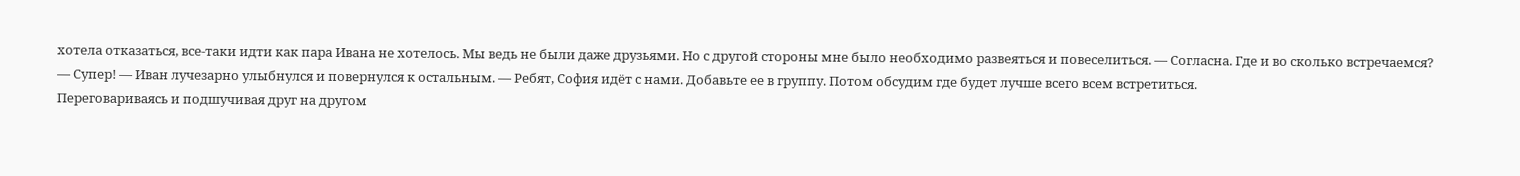хотела отказаться, все-таки идти как пара Ивана не хотелось. Мы ведь не были даже друзьями. Но с другой стороны мне было необходимо развеяться и повеселиться. — Согласна. Где и во сколько встречаемся?
— Супер! — Иван лучезарно улыбнулся и повернулся к остальным. — Ребят, София идёт с нами. Добавьте ее в группу. Потом обсудим где будет лучше всего всем встретиться.
Переговариваясь и подшучивая друг на другом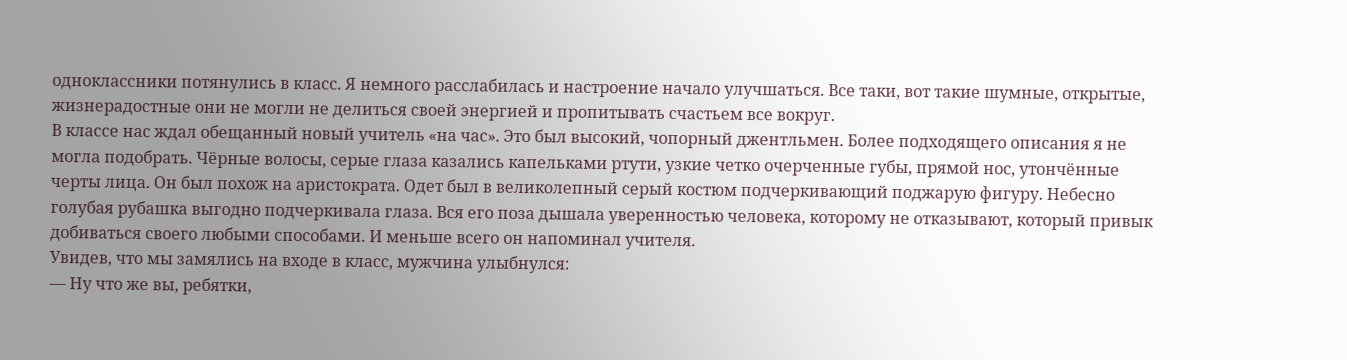одноклассники потянулись в класс. Я немного расслабилась и настроение начало улучшаться. Все таки, вот такие шумные, открытые, жизнерадостные они не могли не делиться своей энергией и пропитывать счастьем все вокруг.
В классе нас ждал обещанный новый учитель «на час». Это был высокий, чопорный джентльмен. Более подходящего описания я не могла подобрать. Чёрные волосы, серые глаза казались капельками ртути, узкие четко очерченные губы, прямой нос, утончённые черты лица. Он был похож на аристократа. Одет был в великолепный серый костюм подчеркивающий поджарую фигуру. Небесно голубая рубашка выгодно подчеркивала глаза. Вся его поза дышала уверенностью человека, которому не отказывают, который привык добиваться своего любыми способами. И меньше всего он напоминал учителя.
Увидев, что мы замялись на входе в класс, мужчина улыбнулся:
— Ну что же вы, ребятки,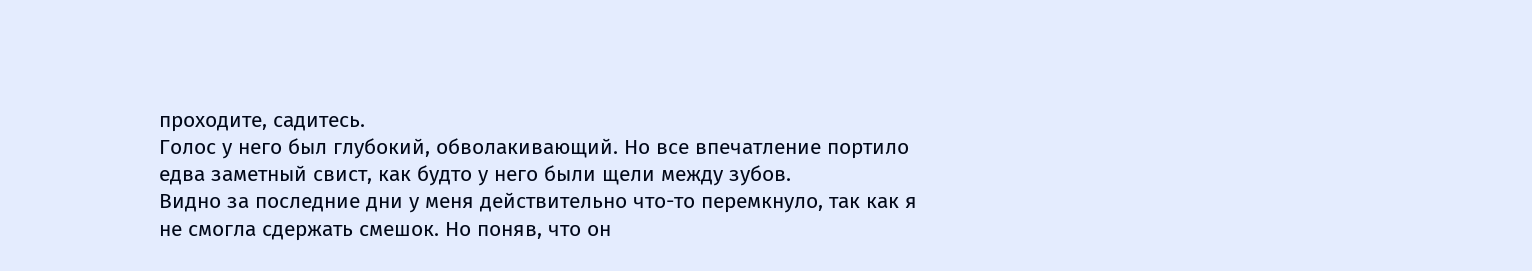проходите, садитесь.
Голос у него был глубокий, обволакивающий. Но все впечатление портило едва заметный свист, как будто у него были щели между зубов.
Видно за последние дни у меня действительно что-то перемкнуло, так как я не смогла сдержать смешок. Но поняв, что он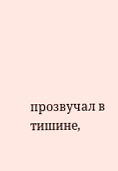прозвучал в тишине,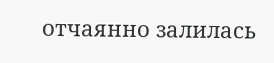отчаянно залилась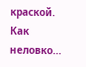краской. Как неловко…